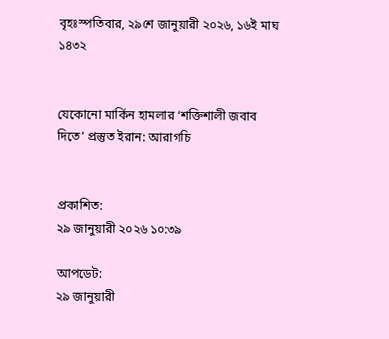বৃহঃস্পতিবার, ২৯শে জানুয়ারী ২০২৬, ১৬ই মাঘ ১৪৩২


যেকোনো মার্কিন হামলার ‘শক্তিশালী জবাব দিতে’ প্রস্তুত ইরান: আরাগচি


প্রকাশিত:
২৯ জানুয়ারী ২০২৬ ১০:৩৯

আপডেট:
২৯ জানুয়ারী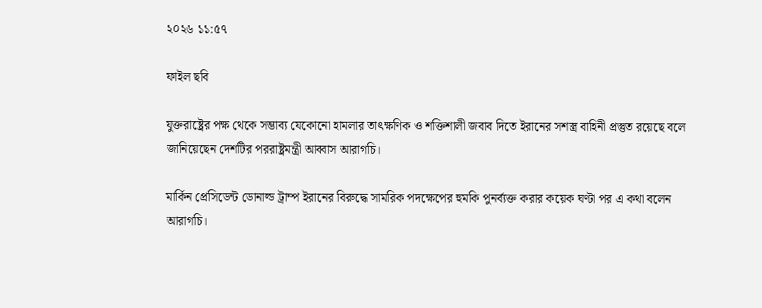২০২৬ ১১:৫৭

ফাইল ছবি

যুক্তরাষ্ট্রের পক্ষ থেকে সম্ভাব্য যেকোনো হামলার তাৎক্ষণিক ও শক্তিশালী জবাব দিতে ইরানের সশস্ত্র বাহিনী প্রস্তুত রয়েছে বলে জানিয়েছেন দেশটির পররাষ্ট্রমন্ত্রী আব্বাস আরাগচি।

মার্কিন প্রেসিডেন্ট ডোনাল্ড ট্রাম্প ইরানের বিরুদ্ধে সামরিক পদক্ষেপের হুমকি পুনর্ব্যক্ত করার কয়েক ঘণ্টা পর এ কথা বলেন আরাগচি।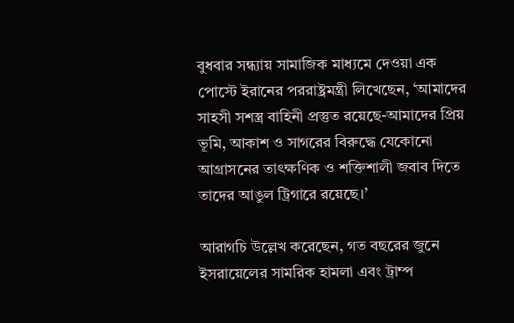বুধবার সন্ধ্যায় সামাজিক মাধ্যমে দেওয়া এক পোস্টে ইরানের পররাষ্ট্রমন্ত্রী লিখেছেন, ‘আমাদের সাহসী সশস্ত্র বাহিনী প্রস্তুত রয়েছে-আমাদের প্রিয় ভূমি, আকাশ ও সাগরের বিরুদ্ধে যেকোনো আগ্রাসনের তাৎক্ষণিক ও শক্তিশালী জবাব দিতে তাদের আঙুল ট্রিগারে রয়েছে।’

আরাগচি উল্লেখ করেছেন, গত বছরের জুনে ইসরায়েলের সামরিক হামলা এবং ট্রাম্প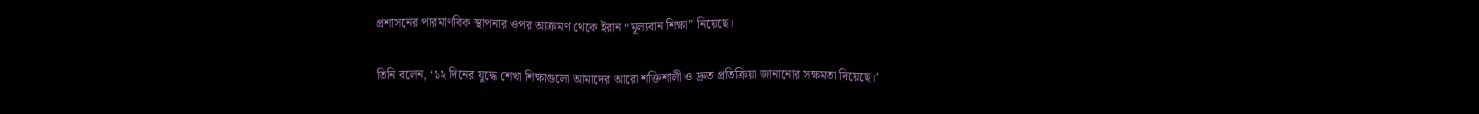প্রশাসনের পারমাণবিক স্থাপনার ওপর আক্রমণ থেকে ইরান “মূল্যবান শিক্ষা” নিয়েছে।

তিনি বলেন, ‘১২ দিনের যুদ্ধে শেখা শিক্ষাগুলো আমাদের আরো শক্তিশালী ও দ্রুত প্রতিক্রিয়া জানানোর সক্ষমতা দিয়েছে।’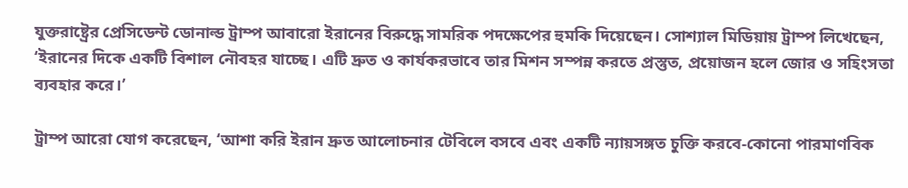যুক্তরাষ্ট্রের প্রেসিডেন্ট ডোনাল্ড ট্রাম্প আবারো ইরানের বিরুদ্ধে সামরিক পদক্ষেপের হুমকি দিয়েছেন। সোশ্যাল মিডিয়ায় ট্রাম্প লিখেছেন, ‘ইরানের দিকে একটি বিশাল নৌবহর যাচ্ছে। এটি দ্রুত ও কার্যকরভাবে তার মিশন সম্পন্ন করতে প্রস্তুত, প্রয়োজন হলে জোর ও সহিংসতা ব্যবহার করে।’

ট্রাম্প আরো যোগ করেছেন, ‘আশা করি ইরান দ্রুত আলোচনার টেবিলে বসবে এবং একটি ন্যায়সঙ্গত চুক্তি করবে-কোনো পারমাণবিক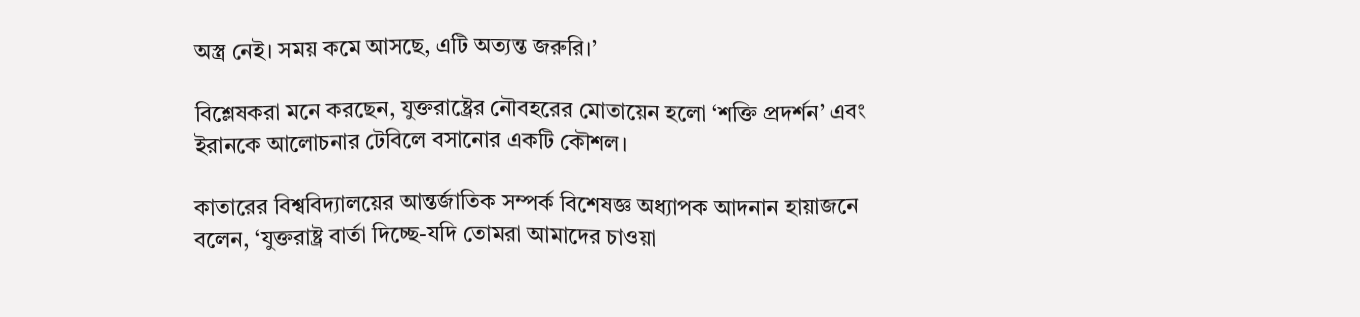অস্ত্র নেই। সময় কমে আসছে, এটি অত্যন্ত জরুরি।’

বিশ্লেষকরা মনে করছেন, যুক্তরাষ্ট্রের নৌবহরের মোতায়েন হলো ‘শক্তি প্রদর্শন’ এবং ইরানকে আলোচনার টেবিলে বসানোর একটি কৌশল।

কাতারের বিশ্ববিদ্যালয়ের আন্তর্জাতিক সম্পর্ক বিশেষজ্ঞ অধ্যাপক আদনান হায়াজনে বলেন, ‘যুক্তরাষ্ট্র বার্তা দিচ্ছে-যদি তোমরা আমাদের চাওয়া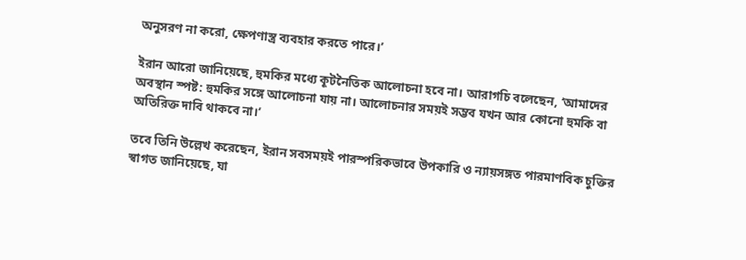অনুসরণ না করো, ক্ষেপণাস্ত্র ব্যবহার করতে পারে।’

ইরান আরো জানিয়েছে, হুমকির মধ্যে কূটনৈতিক আলোচনা হবে না। আরাগচি বলেছেন, ‘আমাদের অবস্থান স্পষ্ট: হুমকির সঙ্গে আলোচনা যায় না। আলোচনার সময়ই সম্ভব যখন আর কোনো হুমকি বা অতিরিক্ত দাবি থাকবে না।’

তবে তিনি উল্লেখ করেছেন, ইরান সবসময়ই পারস্পরিকভাবে উপকারি ও ন্যায়সঙ্গত পারমাণবিক চুক্তির স্বাগত জানিয়েছে, যা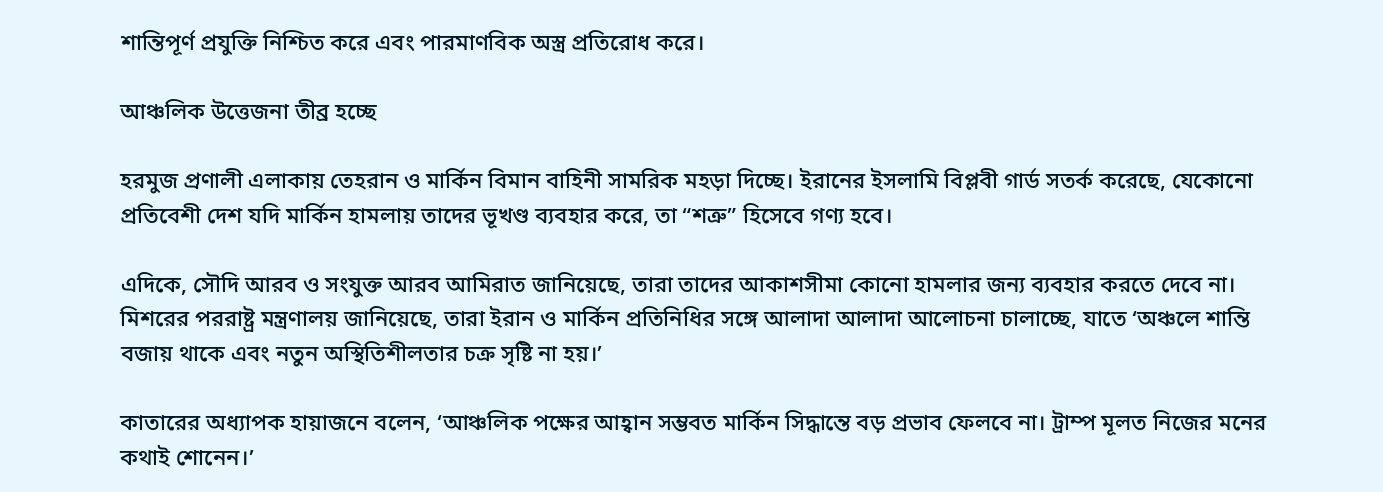শান্তিপূর্ণ প্রযুক্তি নিশ্চিত করে এবং পারমাণবিক অস্ত্র প্রতিরোধ করে।

আঞ্চলিক উত্তেজনা তীব্র হচ্ছে

হরমুজ প্রণালী এলাকায় তেহরান ও মার্কিন বিমান বাহিনী সামরিক মহড়া দিচ্ছে। ইরানের ইসলামি বিপ্লবী গার্ড সতর্ক করেছে, যেকোনো প্রতিবেশী দেশ যদি মার্কিন হামলায় তাদের ভূখণ্ড ব্যবহার করে, তা “শত্রু” হিসেবে গণ্য হবে।

এদিকে, সৌদি আরব ও সংযুক্ত আরব আমিরাত জানিয়েছে, তারা তাদের আকাশসীমা কোনো হামলার জন্য ব্যবহার করতে দেবে না। মিশরের পররাষ্ট্র মন্ত্রণালয় জানিয়েছে, তারা ইরান ও মার্কিন প্রতিনিধির সঙ্গে আলাদা আলাদা আলোচনা চালাচ্ছে, যাতে ‘অঞ্চলে শান্তি বজায় থাকে এবং নতুন অস্থিতিশীলতার চক্র সৃষ্টি না হয়।’

কাতারের অধ্যাপক হায়াজনে বলেন, ‘আঞ্চলিক পক্ষের আহ্বান সম্ভবত মার্কিন সিদ্ধান্তে বড় প্রভাব ফেলবে না। ট্রাম্প মূলত নিজের মনের কথাই শোনেন।’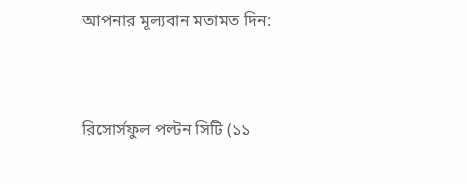আপনার মূল্যবান মতামত দিন:


রিসোর্সফুল পল্টন সিটি (১১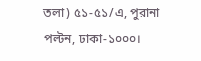তলা) ৫১-৫১/এ, পুরানা পল্টন, ঢাকা-১০০০।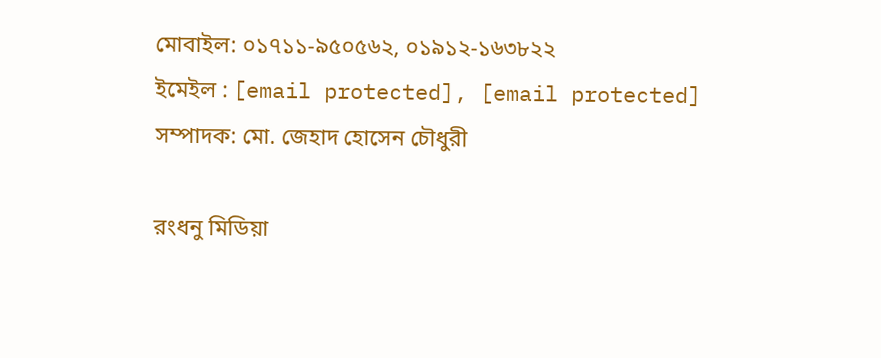মোবাইল: ০১৭১১-৯৫০৫৬২, ০১৯১২-১৬৩৮২২
ইমেইল : [email protected], [email protected]
সম্পাদক: মো. জেহাদ হোসেন চৌধুরী

রংধনু মিডিয়া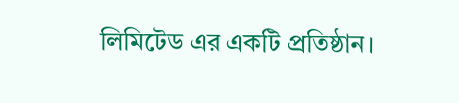লিমিটেড এর একটি প্রতিষ্ঠান।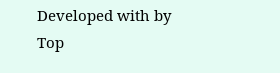Developed with by
Top